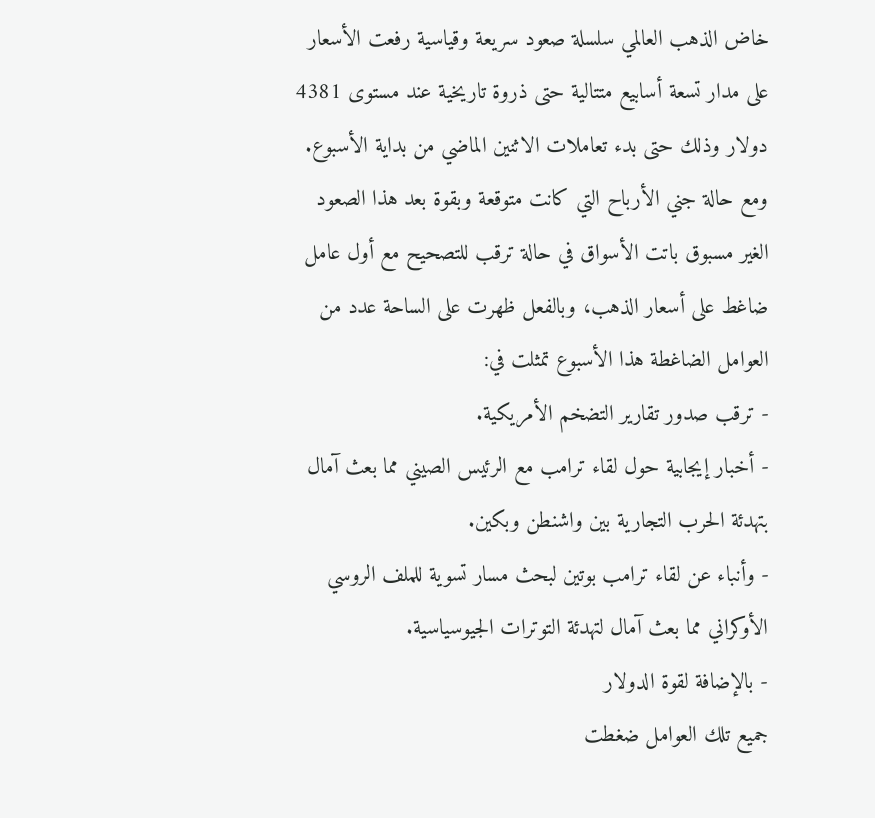خاض الذهب العالمي سلسلة صعود سريعة وقياسية رفعت الأسعار على مدار تسعة أسابيع متتالية حتى ذروة تاريخية عند مستوى 4381 دولار وذلك حتى بدء تعاملات الاثنين الماضي من بداية الأسبوع.
ومع حالة جني الأرباح التي كانت متوقعة وبقوة بعد هذا الصعود الغير مسبوق باتت الأسواق في حالة ترقب للتصحيح مع أول عامل ضاغط على أسعار الذهب، وبالفعل ظهرت على الساحة عدد من العوامل الضاغطة هذا الأسبوع تمثلت في:
- ترقب صدور تقارير التضخم الأمريكية.
- أخبار إيجابية حول لقاء ترامب مع الرئيس الصيني مما بعث آمال بتهدئة الحرب التجارية بين واشنطن وبكين.
- وأنباء عن لقاء ترامب بوتين لبحث مسار تسوية للملف الروسي الأوكراني مما بعث آمال لتهدئة التوترات الجيوسياسية.
- بالإضافة لقوة الدولار
جميع تلك العوامل ضغطت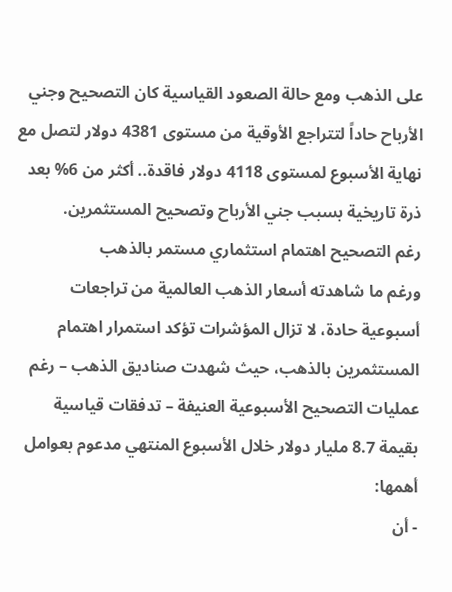على الذهب ومع حالة الصعود القياسية كان التصحيح وجني الأرباح حاداً لتتراجع الأوقية من مستوى 4381 دولار لتصل مع نهاية الأسبوع لمستوى 4118 دولار فاقدة.. أكثر من 6% بعد ذرة تاريخية بسبب جني الأرباح وتصحيح المستثمرين.
رغم التصحيح اهتمام استثماري مستمر بالذهب
ورغم ما شاهدته أسعار الذهب العالمية من تراجعات أسبوعية حادة، لا تزال المؤشرات تؤكد استمرار اهتمام المستثمرين بالذهب، حيث شهدت صناديق الذهب – رغم عمليات التصحيح الأسبوعية العنيفة – تدفقات قياسية بقيمة 8.7 مليار دولار خلال الأسبوع المنتهي مدعوم بعوامل أهمها:
- أن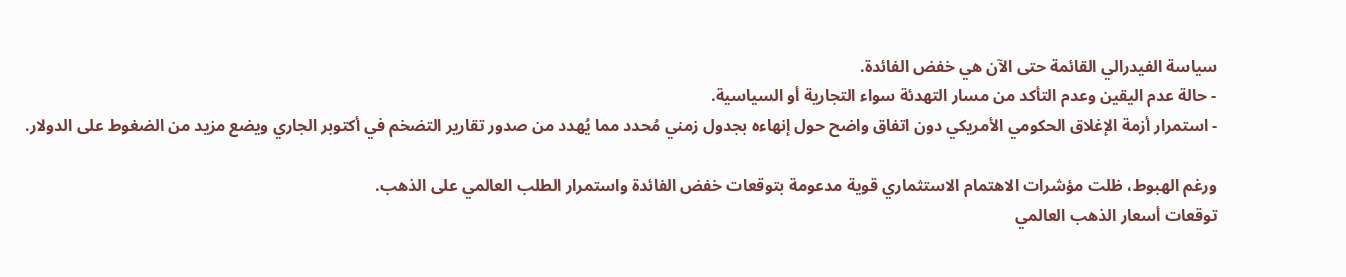سياسة الفيدرالي القائمة حتى الآن هي خفض الفائدة.
- حالة عدم اليقين وعدم التأكد من مسار التهدئة سواء التجارية أو السياسية.
- استمرار أزمة الإغلاق الحكومي الأمريكي دون اتفاق واضح حول إنهاءه بجدول زمني مُحدد مما يُهدد من صدور تقارير التضخم في أكتوبر الجاري ويضع مزيد من الضغوط على الدولار.

ورغم الهبوط، ظلت مؤشرات الاهتمام الاستثماري قوية مدعومة بتوقعات خفض الفائدة واستمرار الطلب العالمي على الذهب.
توقعات أسعار الذهب العالمي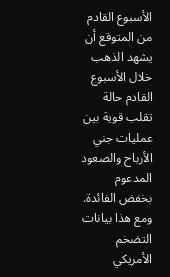الأسبوع القادم
من المتوقع أن يشهد الذهب خلال الأسبوع القادم حالة تقلب قوية بين عمليات جني الأرباح والصعود المدعوم بخفض الفائدة.
ومع هذا بيانات التضخم الأمريكي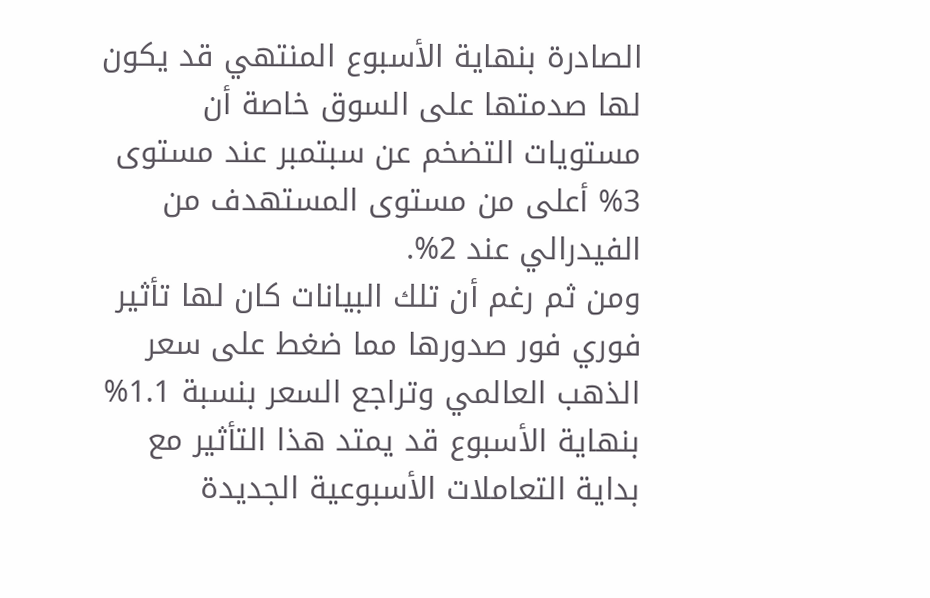الصادرة بنهاية الأسبوع المنتهي قد يكون لها صدمتها على السوق خاصة أن مستويات التضخم عن سبتمبر عند مستوى 3% أعلى من مستوى المستهدف من الفيدرالي عند 2%.
ومن ثم رغم أن تلك البيانات كان لها تأثير فوري فور صدورها مما ضغط على سعر الذهب العالمي وتراجع السعر بنسبة 1.1% بنهاية الأسبوع قد يمتد هذا التأثير مع بداية التعاملات الأسبوعية الجديدة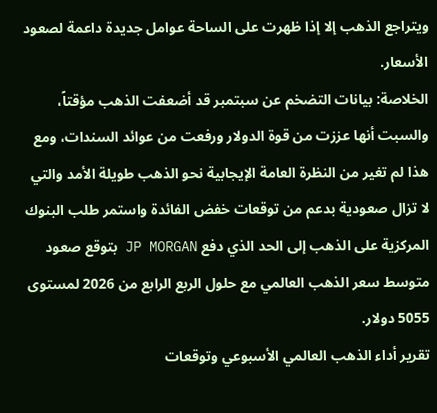ويتراجع الذهب إلا إذا ظهرت على الساحة عوامل جديدة داعمة لصعود الأسعار.
الخلاصة: بيانات التضخم عن سبتمبر قد أضعفت الذهب مؤقتاً، والسبت أنها عززت من قوة الدولار ورفعت من عوائد السندات، ومع هذا لم تغير من النظرة العامة الإيجابية نحو الذهب طويلة الأمد والتي لا تزال صعودية بدعم من توقعات خفض الفائدة واستمر طلب البنوك المركزية على الذهب إلى الحد الذي دفع JP MORGAN بتوقع صعود متوسط سعر الذهب العالمي مع حلول الربع الرابع من 2026 لمستوى 5055 دولار.
تقرير أداء الذهب العالمي الأسبوعي وتوقعات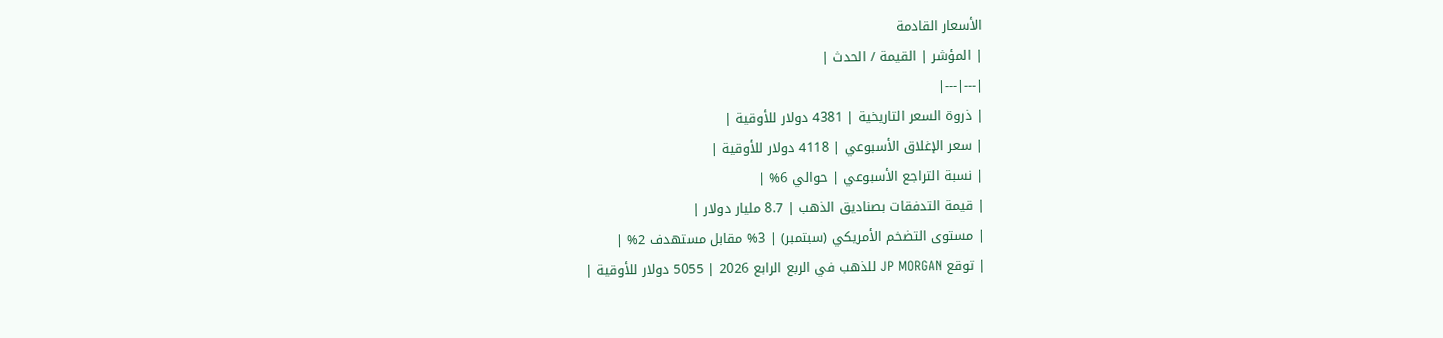الأسعار القادمة
| المؤشر | القيمة / الحدث |
|---|---|
| ذروة السعر التاريخية | 4381 دولار للأوقية |
| سعر الإغلاق الأسبوعي | 4118 دولار للأوقية |
| نسبة التراجع الأسبوعي | حوالي 6% |
| قيمة التدفقات بصناديق الذهب | 8.7 مليار دولار |
| مستوى التضخم الأمريكي (سبتمبر) | 3% مقابل مستهدف 2% |
| توقع JP MORGAN للذهب في الربع الرابع 2026 | 5055 دولار للأوقية |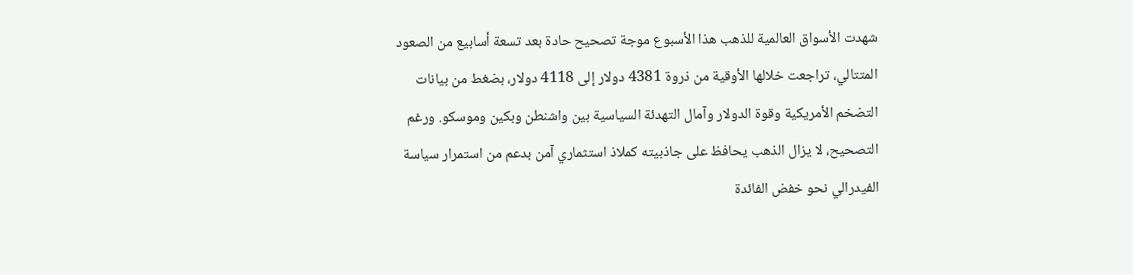شهدت الأسواق العالمية للذهب هذا الأسبوع موجة تصحيح حادة بعد تسعة أسابيع من الصعود المتتالي، تراجعت خلالها الأوقية من ذروة 4381 دولار إلى 4118 دولار، بضغط من بيانات التضخم الأمريكية وقوة الدولار وآمال التهدئة السياسية بين واشنطن وبكين وموسكو. ورغم التصحيح، لا يزال الذهب يحافظ على جاذبيته كملاذ استثماري آمن بدعم من استمرار سياسة الفيدرالي نحو خفض الفائدة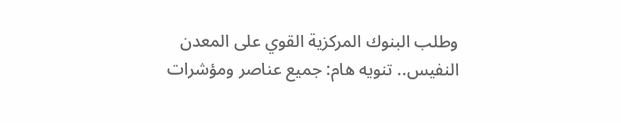وطلب البنوك المركزية القوي على المعدن النفيس.. تنويه هام: جميع عناصر ومؤشرات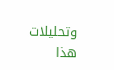وتحليلات هذا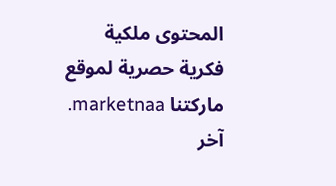المحتوى ملكية فكرية حصرية لموقع ماركتنا marketnaa.
آخر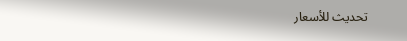تحديث للأسعار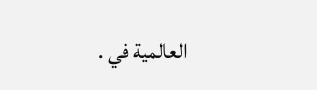العالمية في .